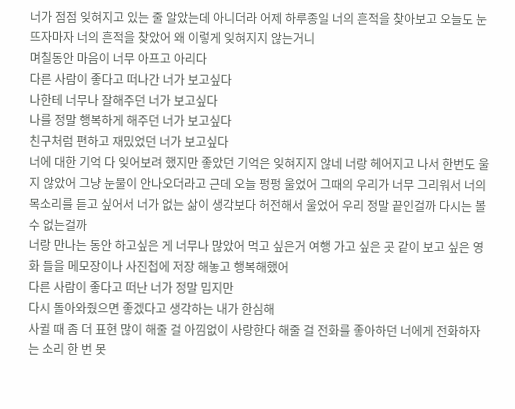너가 점점 잊혀지고 있는 줄 알았는데 아니더라 어제 하루종일 너의 흔적을 찾아보고 오늘도 눈 뜨자마자 너의 흔적을 찾았어 왜 이렇게 잊혀지지 않는거니
며칠동안 마음이 너무 아프고 아리다
다른 사람이 좋다고 떠나간 너가 보고싶다
나한테 너무나 잘해주던 너가 보고싶다
나를 정말 행복하게 해주던 너가 보고싶다
친구처럼 편하고 재밌었던 너가 보고싶다
너에 대한 기억 다 잊어보려 했지만 좋았던 기억은 잊혀지지 않네 너랑 헤어지고 나서 한번도 울지 않았어 그냥 눈물이 안나오더라고 근데 오늘 펑펑 울었어 그때의 우리가 너무 그리워서 너의 목소리를 듣고 싶어서 너가 없는 삶이 생각보다 허전해서 울었어 우리 정말 끝인걸까 다시는 볼 수 없는걸까
너랑 만나는 동안 하고싶은 게 너무나 많았어 먹고 싶은거 여행 가고 싶은 곳 같이 보고 싶은 영화 들을 메모장이나 사진첩에 저장 해놓고 행복해했어
다른 사람이 좋다고 떠난 너가 정말 밉지만
다시 돌아와줬으면 좋겠다고 생각하는 내가 한심해
사귈 때 좀 더 표현 많이 해줄 걸 아낌없이 사랑한다 해줄 걸 전화를 좋아하던 너에게 전화하자는 소리 한 번 못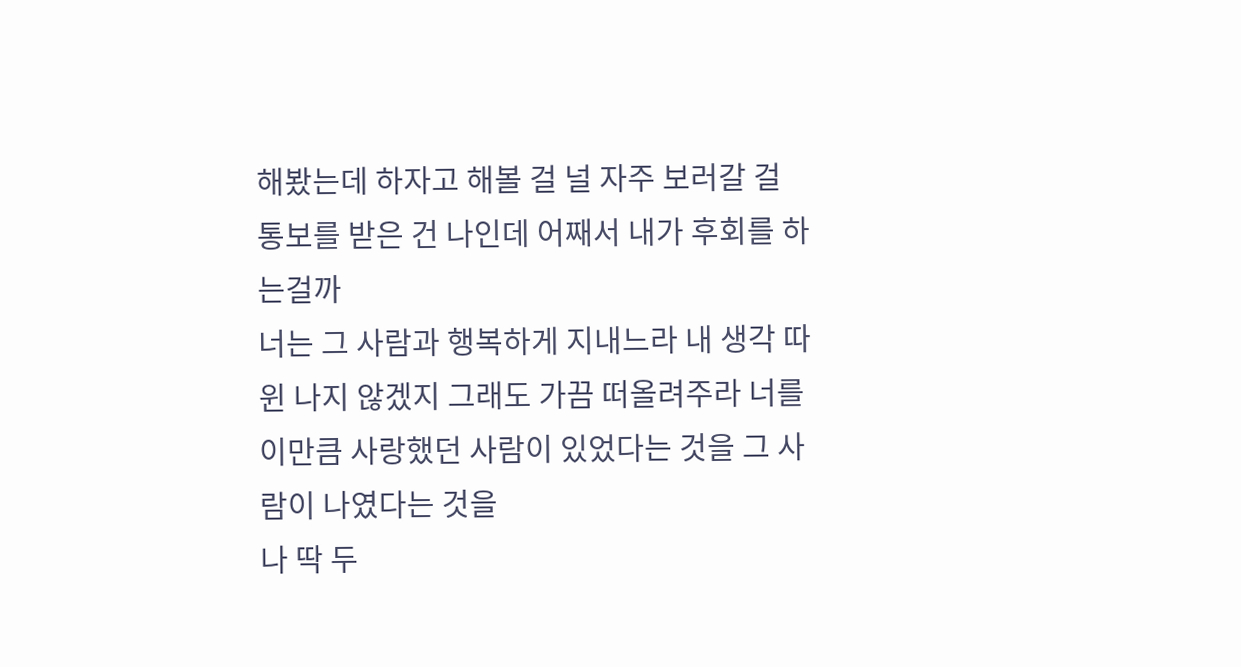해봤는데 하자고 해볼 걸 널 자주 보러갈 걸
통보를 받은 건 나인데 어째서 내가 후회를 하는걸까
너는 그 사람과 행복하게 지내느라 내 생각 따윈 나지 않겠지 그래도 가끔 떠올려주라 너를 이만큼 사랑했던 사람이 있었다는 것을 그 사람이 나였다는 것을
나 딱 두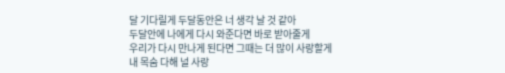달 기다릴게 두달동안은 너 생각 날 것 같아
두달안에 나에게 다시 와준다면 바로 받아줄게
우리가 다시 만나게 된다면 그때는 더 많이 사랑할게
내 목숨 다해 널 사랑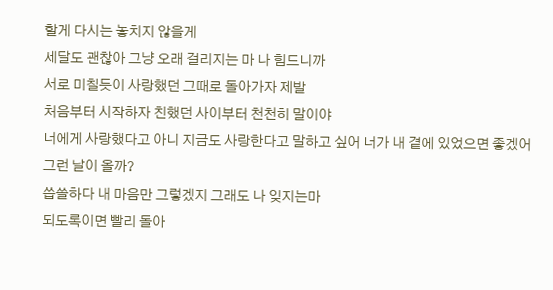할게 다시는 놓치지 않을게
세달도 괜찮아 그냥 오래 걸리지는 마 나 힘드니까
서로 미칠듯이 사랑했던 그때로 돌아가자 제발
처음부터 시작하자 친했던 사이부터 천천히 말이야
너에게 사랑했다고 아니 지금도 사랑한다고 말하고 싶어 너가 내 곁에 있었으면 좋겠어 그런 날이 올까?
씁쓸하다 내 마음만 그렇겠지 그래도 나 잊지는마
되도록이면 빨리 돌아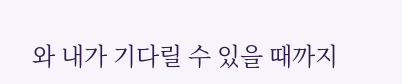와 내가 기다릴 수 있을 때까지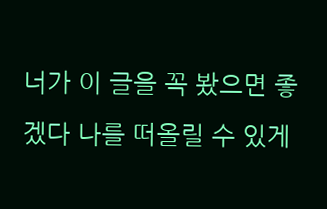너가 이 글을 꼭 봤으면 좋겠다 나를 떠올릴 수 있게